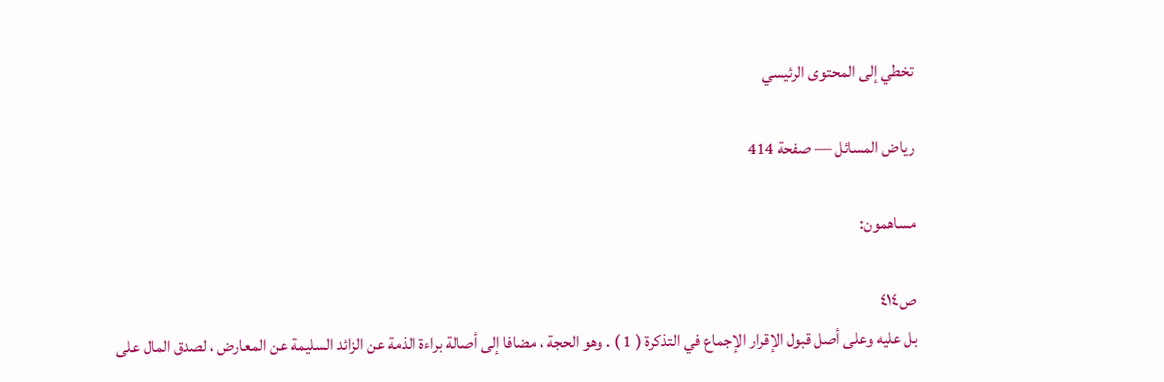تخطي إلى المحتوى الرئيسي

رياض المسائل — صفحة 414

مساهمون:

ص٤١٤
بل عليه وعلى أصل قبول الإقرار الإجماع في التذكرة ( 1 ) . وهو الحجة ، مضافا إلى أصالة براءة الذمة عن الزائد السليمة عن المعارض ، لصدق المال على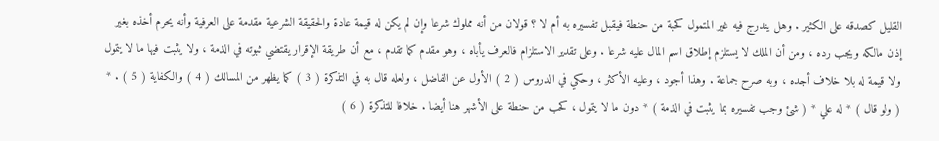القليل كصدقه على الكثير . وهل يندرج فيه غير المتمول كحبة من حنطة فيقبل تفسيره به أم لا ؟ قولان من أنه مملوك شرعا وإن لم يكن له قيمة عادة والحقيقة الشرعية مقدمة على العرفية وأنه يحرم أخذه بغير إذن مالكه ويجب رده ، ومن أن الملك لا يستلزم إطلاق اسم المال عليه شرعا . وعلى تقدير الاستلزام فالعرف يأباه ، وهو مقدم كما تقدم ، مع أن طريقة الإقرار يقتضي ثبوته في الذمة ، ولا يثبت فيها ما لا يتمول ولا قيمة له بلا خلاف أجده ، وبه صرح جماعة . وهذا أجود ، وعليه الأكثر ، وحكي في الدروس ( 2 ) الأول عن الفاضل ، ولعله قال به في التذكرة ( 3 ) كما يظهر من المسالك ( 4 ) والكفاية ( 5 ) . * ( ولو قال ) * له علي * ( شئ وجب تفسيره بما يثبت في الذمة ) * دون ما لا يتمول ، كحب من حنطة على الأشهر هنا أيضا . خلافا للتذكرة ( 6 )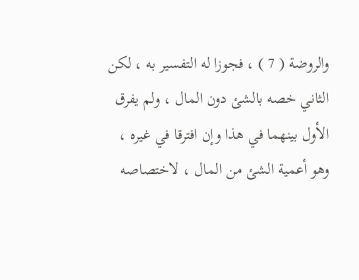والروضة ( 7 ) ، فجوزا له التفسير به ، لكن الثاني خصه بالشئ دون المال ، ولم يفرق الأول بينهما في هذا وإن افترقا في غيره ، وهو أعمية الشئ من المال ، لاختصاصه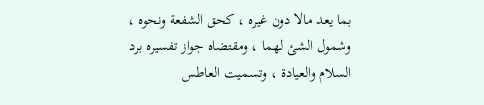بما يعد مالا دون غيره ، كحق الشفعة ونحوه ، وشمول الشئ لهما ، ومقتضاه جواز تفسيره برد السلام والعيادة ، وتسميت العاطس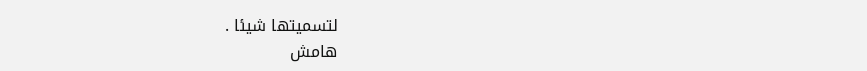لتسميتها شيئا .
هامش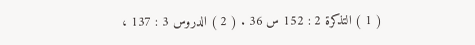( 1 ) التذكرة 2 : 152 س 36 . ( 2 ) الدروس 3 : 137 ،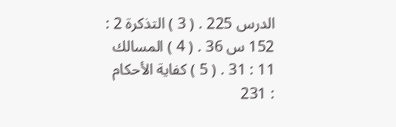الدرس 225 . ( 3 ) التذكرة 2 : 152 س 36 . ( 4 ) المسالك 11 : 31 . ( 5 ) كفاية الأحكام : 231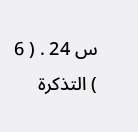س 24 . ( 6 ) التذكرة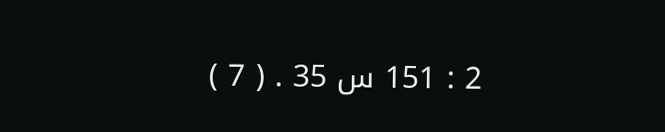2 : 151 س 35 . ( 7 )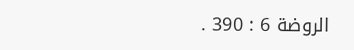الروضة 6 : 390 .